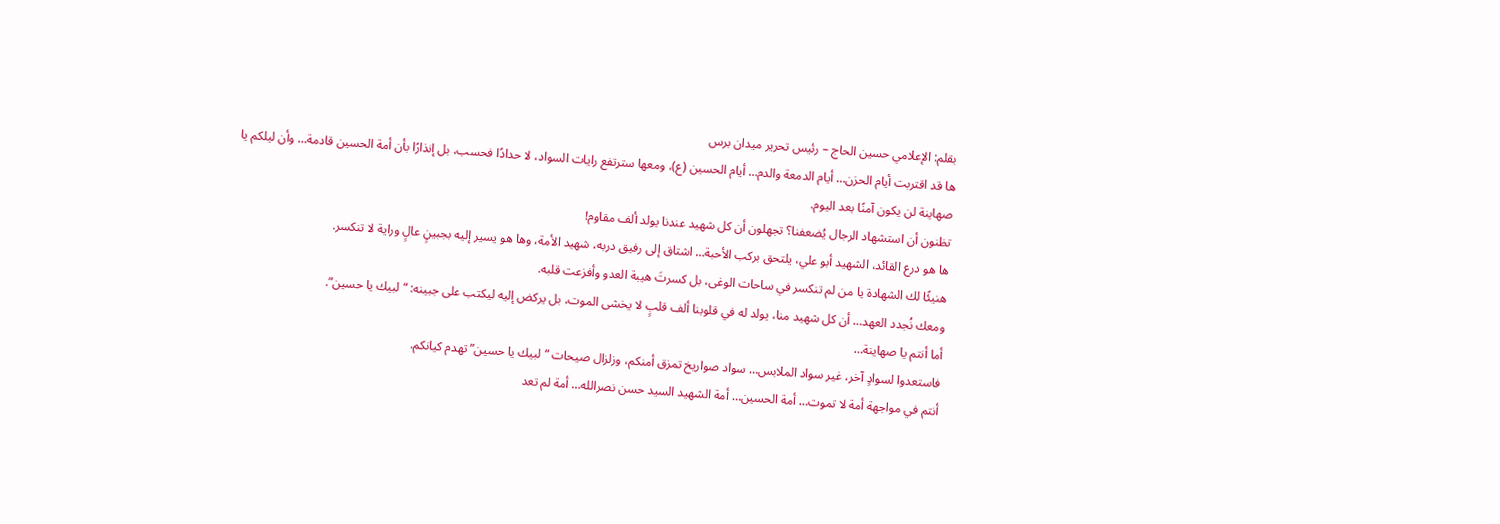بقلم: الإعلامي حسين الحاج – رئيس تحرير ميدان برس
ها قد اقتربت أيام الحزن… أيام الدمعة والدم… أيام الحسين (ع)، ومعها سترتفع رايات السواد، لا حدادًا فحسب، بل إنذارًا بأن أمة الحسين قادمة… وأن ليلكم يا صهاينة لن يكون آمنًا بعد اليوم.
تظنون أن استشهاد الرجال يُضعفنا؟ تجهلون أن كل شهيد عندنا يولد ألف مقاوم!
ها هو درع القائد، الشهيد أبو علي، يلتحق بركب الأحبة… اشتاق إلى رفيق دربه، شهيد الأمة، وها هو يسير إليه بجبينٍ عالٍ وراية لا تنكسر.
هنيئًا لك الشهادة يا من لم تنكسر في ساحات الوغى، بل كسرتَ هيبة العدو وأفزعت قلبه.
ومعك نُجدد العهد… أن كل شهيد منا، يولد له في قلوبنا ألف قلبٍ لا يخشى الموت، بل يركض إليه ليكتب على جبينه: “لبيك يا حسين”.
أما أنتم يا صهاينة…
فاستعدوا لسوادٍ آخر، غير سواد الملابس… سواد صواريخ تمزق أمنكم، وزلزال صيحات “لبيك يا حسين” تهدم كيانكم.
أنتم في مواجهة أمة لا تموت… أمة الحسين… أمة الشهيد السيد حسن نصرالله… أمة لم تعد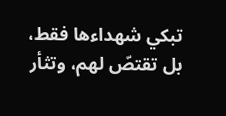تبكي شهداءها فقط، بل تقتصّ لهم، وتثأر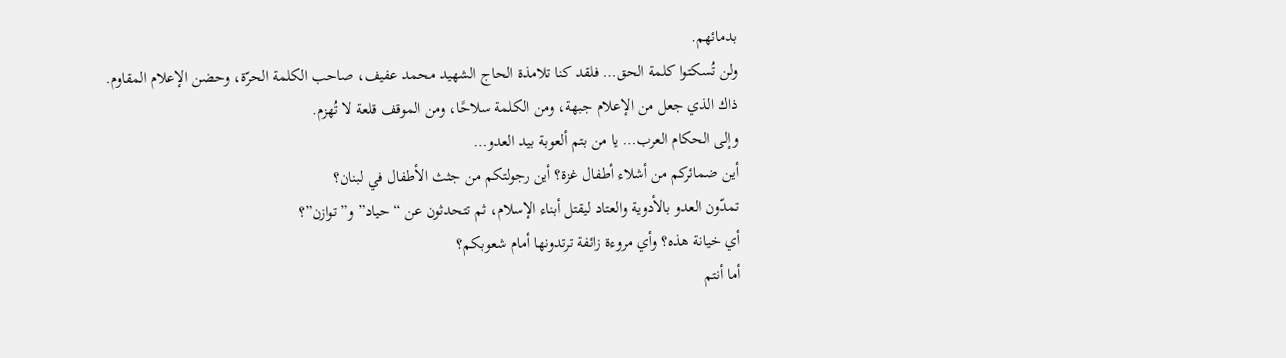بدمائهم.
ولن تُسكتوا كلمة الحق… فلقد كنا تلامذة الحاج الشهيد محمد عفيف، صاحب الكلمة الحرّة، وحضن الإعلام المقاوم.
ذاك الذي جعل من الإعلام جبهة، ومن الكلمة سلاحًا، ومن الموقف قلعة لا تُهزم.
وإلى الحكام العرب… يا من بتم ألعوبة بيد العدو…
أين ضمائركم من أشلاء أطفال غزة؟ أين رجولتكم من جثث الأطفال في لبنان؟
تمدّون العدو بالأدوية والعتاد ليقتل أبناء الإسلام، ثم تتحدثون عن “حياد” و”توازن”؟
أي خيانة هذه؟ وأي مروءة زائفة ترتدونها أمام شعوبكم؟
أما أنتم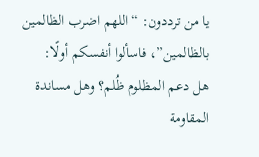يا من ترددون: “اللهم اضرب الظالمين بالظالمين”، فاسألوا أنفسكم أولًا:
هل دعم المظلوم ظُلم؟ وهل مساندة المقاومة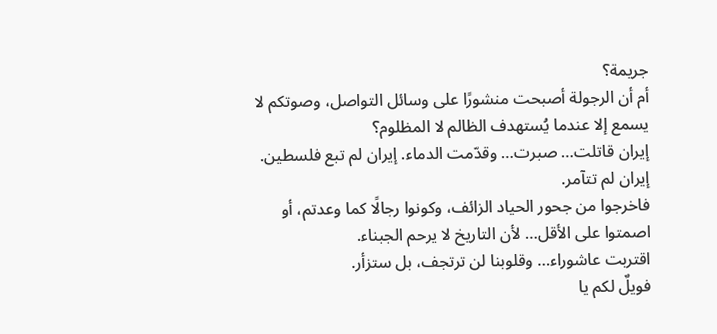جريمة؟
أم أن الرجولة أصبحت منشورًا على وسائل التواصل، وصوتكم لا يسمع إلا عندما يُستهدف الظالم لا المظلوم؟
إيران قاتلت… صبرت… وقدّمت الدماء. إيران لم تبع فلسطين. إيران لم تتآمر.
فاخرجوا من جحور الحياد الزائف، وكونوا رجالًا كما وعدتم، أو اصمتوا على الأقل… لأن التاريخ لا يرحم الجبناء.
اقتربت عاشوراء… وقلوبنا لن ترتجف، بل ستزأر.
فويلٌ لكم يا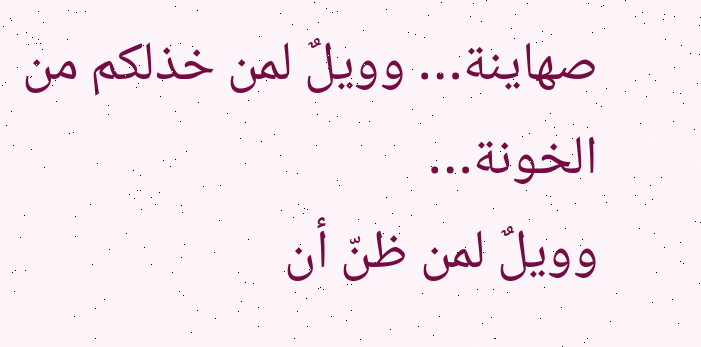صهاينة… وويلٌ لمن خذلكم من الخونة…
وويلٌ لمن ظنّ أن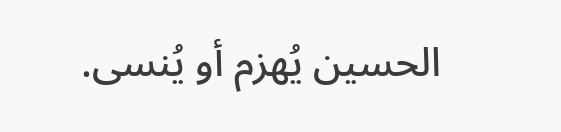الحسين يُهزم أو يُنسى.